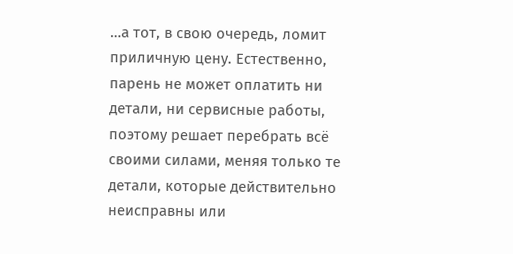…а тот, в свою очередь, ломит приличную цену. Естественно, парень не может оплатить ни детали, ни сервисные работы, поэтому решает перебрать всё своими силами, меняя только те детали, которые действительно неисправны или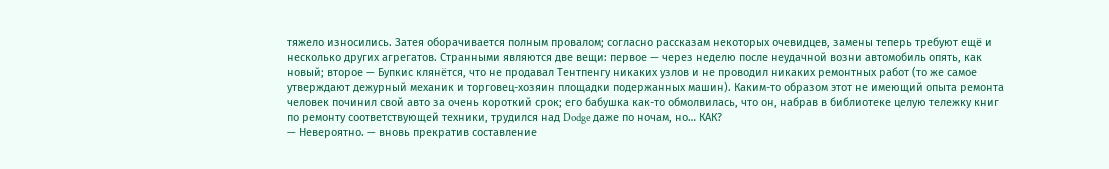тяжело износились. Затея оборачивается полным провалом; согласно рассказам некоторых очевидцев, замены теперь требуют ещё и несколько других агрегатов. Странными являются две вещи: первое — через неделю после неудачной возни автомобиль опять, как новый; второе — Бупкис клянётся, что не продавал Тентпенгу никаких узлов и не проводил никаких ремонтных работ (то же самое утверждают дежурный механик и торговец-хозяин площадки подержанных машин). Каким-то образом этот не имеющий опыта ремонта человек починил свой авто за очень короткий срок; его бабушка как-то обмолвилась, что он, набрав в библиотеке целую тележку книг по ремонту соответствующей техники, трудился над Dodge даже по ночам, но… КАК?
— Невероятно. — вновь прекратив составление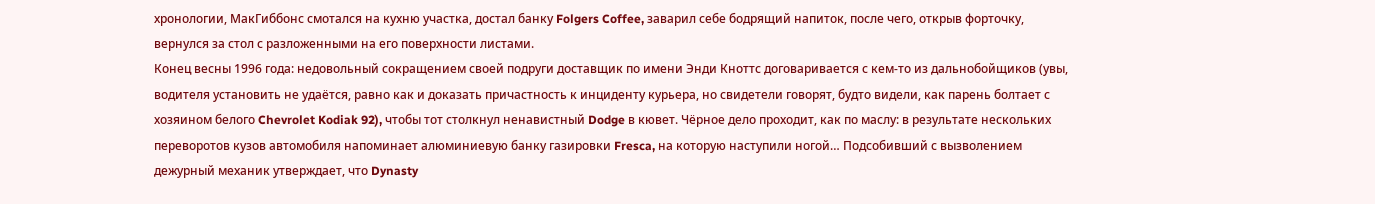хронологии, МакГиббонс смотался на кухню участка, достал банку Folgers Coffee, заварил себе бодрящий напиток, после чего, открыв форточку, вернулся за стол с разложенными на его поверхности листами.
Конец весны 1996 года: недовольный сокращением своей подруги доставщик по имени Энди Кноттс договаривается с кем-то из дальнобойщиков (увы, водителя установить не удаётся, равно как и доказать причастность к инциденту курьера, но свидетели говорят, будто видели, как парень болтает с хозяином белого Chevrolet Kodiak 92), чтобы тот столкнул ненавистный Dodge в кювет. Чёрное дело проходит, как по маслу: в результате нескольких переворотов кузов автомобиля напоминает алюминиевую банку газировки Fresca, на которую наступили ногой… Подсобивший с вызволением дежурный механик утверждает, что Dynasty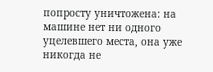попросту уничтожена: на машине нет ни одного уцелевшего места, она уже никогда не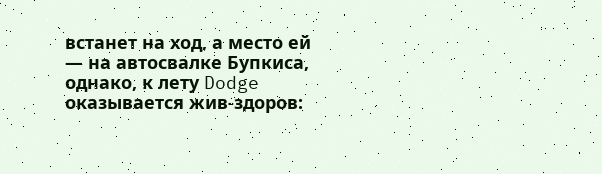встанет на ход, а место ей — на автосвалке Бупкиса, однако, к лету Dodge оказывается жив-здоров: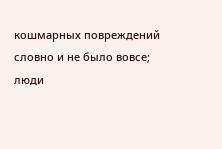кошмарных повреждений словно и не было вовсе; люди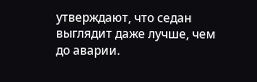утверждают, что седан выглядит даже лучше, чем до аварии.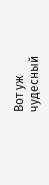Вот уж чудесный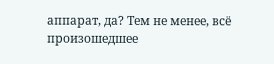аппарат, да? Тем не менее, всё произошедшее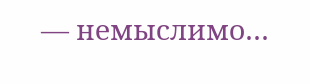— немыслимо…